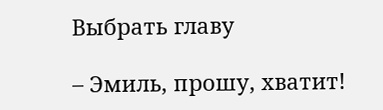Выбрать главу

– Эмиль, прошу, хватит!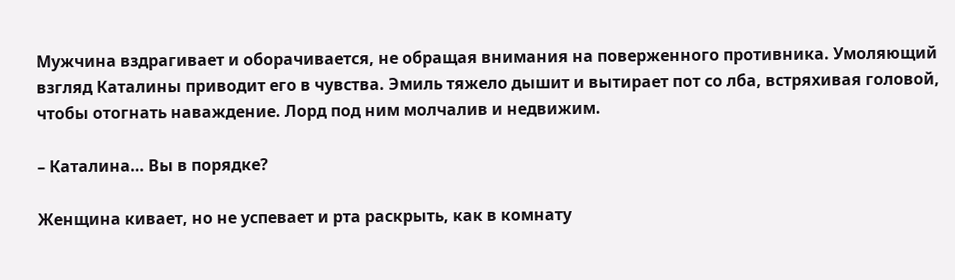Мужчина вздрагивает и оборачивается, не обращая внимания на поверженного противника. Умоляющий взгляд Каталины приводит его в чувства. Эмиль тяжело дышит и вытирает пот со лба, встряхивая головой, чтобы отогнать наваждение. Лорд под ним молчалив и недвижим.

– Каталина… Вы в порядке?

Женщина кивает, но не успевает и рта раскрыть, как в комнату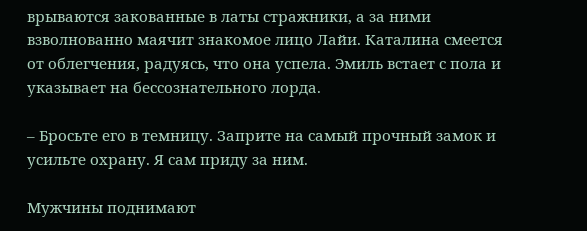врываются закованные в латы стражники, а за ними взволнованно маячит знакомое лицо Лайи. Каталина смеется от облегчения, радуясь, что она успела. Эмиль встает с пола и указывает на бессознательного лорда.

– Бросьте его в темницу. Заприте на самый прочный замок и усильте охрану. Я сам приду за ним.

Мужчины поднимают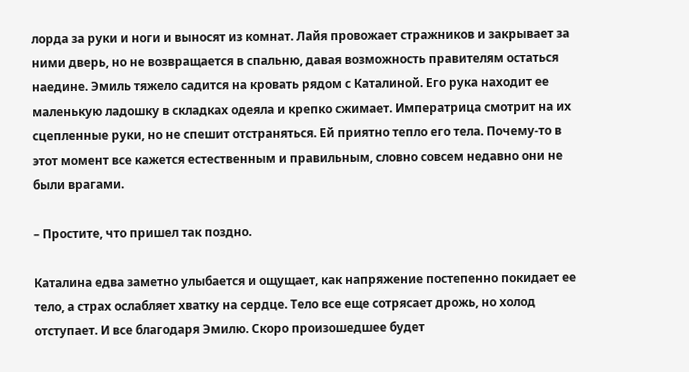лорда за руки и ноги и выносят из комнат. Лайя провожает стражников и закрывает за ними дверь, но не возвращается в спальню, давая возможность правителям остаться наедине. Эмиль тяжело садится на кровать рядом с Каталиной. Его рука находит ее маленькую ладошку в складках одеяла и крепко сжимает. Императрица смотрит на их сцепленные руки, но не спешит отстраняться. Ей приятно тепло его тела. Почему-то в этот момент все кажется естественным и правильным, словно совсем недавно они не были врагами.

– Простите, что пришел так поздно.

Каталина едва заметно улыбается и ощущает, как напряжение постепенно покидает ее тело, а страх ослабляет хватку на сердце. Тело все еще сотрясает дрожь, но холод отступает. И все благодаря Эмилю. Скоро произошедшее будет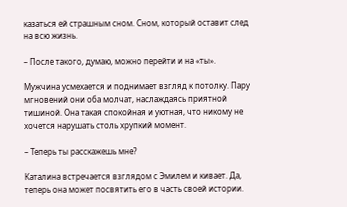казаться ей страшным сном. Сном, который оставит след на всю жизнь.

– После такого, думаю, можно перейти и на «ты».

Мужчина усмехается и поднимает взгляд к потолку. Пару мгновений они оба молчат, наслаждаясь приятной тишиной. Она такая спокойная и уютная, что никому не хочется нарушать столь хрупкий момент.

– Теперь ты расскажешь мне?

Каталина встречается взглядом с Эмилем и кивает. Да, теперь она может посвятить его в часть своей истории.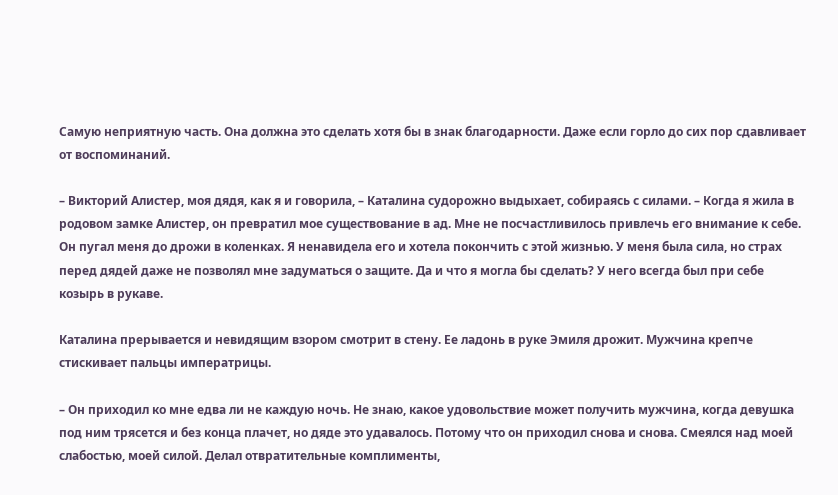Самую неприятную часть. Она должна это сделать хотя бы в знак благодарности. Даже если горло до сих пор сдавливает от воспоминаний.

– Викторий Алистер, моя дядя, как я и говорила, – Каталина судорожно выдыхает, собираясь с силами. – Когда я жила в родовом замке Алистер, он превратил мое существование в ад. Мне не посчастливилось привлечь его внимание к себе. Он пугал меня до дрожи в коленках. Я ненавидела его и хотела покончить с этой жизнью. У меня была сила, но страх перед дядей даже не позволял мне задуматься о защите. Да и что я могла бы сделать? У него всегда был при себе козырь в рукаве.

Каталина прерывается и невидящим взором смотрит в стену. Ее ладонь в руке Эмиля дрожит. Мужчина крепче стискивает пальцы императрицы.

– Он приходил ко мне едва ли не каждую ночь. Не знаю, какое удовольствие может получить мужчина, когда девушка под ним трясется и без конца плачет, но дяде это удавалось. Потому что он приходил снова и снова. Смеялся над моей слабостью, моей силой. Делал отвратительные комплименты,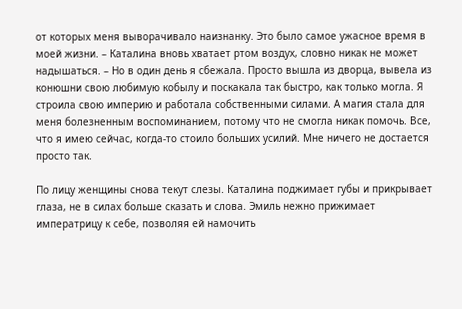от которых меня выворачивало наизнанку. Это было самое ужасное время в моей жизни. – Каталина вновь хватает ртом воздух, словно никак не может надышаться. – Но в один день я сбежала. Просто вышла из дворца, вывела из конюшни свою любимую кобылу и поскакала так быстро, как только могла. Я строила свою империю и работала собственными силами. А магия стала для меня болезненным воспоминанием, потому что не смогла никак помочь. Все, что я имею сейчас, когда-то стоило больших усилий. Мне ничего не достается просто так.

По лицу женщины снова текут слезы. Каталина поджимает губы и прикрывает глаза, не в силах больше сказать и слова. Эмиль нежно прижимает императрицу к себе, позволяя ей намочить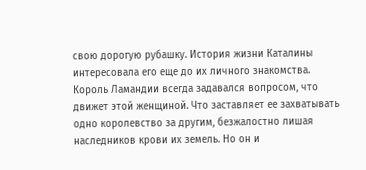свою дорогую рубашку. История жизни Каталины интересовала его еще до их личного знакомства. Король Ламандии всегда задавался вопросом, что движет этой женщиной. Что заставляет ее захватывать одно королевство за другим, безжалостно лишая наследников крови их земель. Но он и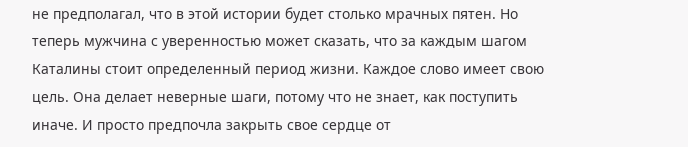не предполагал, что в этой истории будет столько мрачных пятен. Но теперь мужчина с уверенностью может сказать, что за каждым шагом Каталины стоит определенный период жизни. Каждое слово имеет свою цель. Она делает неверные шаги, потому что не знает, как поступить иначе. И просто предпочла закрыть свое сердце от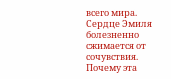всего мира. Сердце Эмиля болезненно сжимается от сочувствия. Почему эта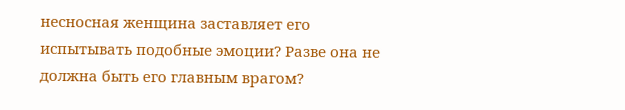несносная женщина заставляет его испытывать подобные эмоции? Разве она не должна быть его главным врагом?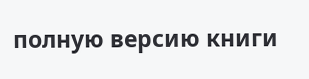полную версию книги